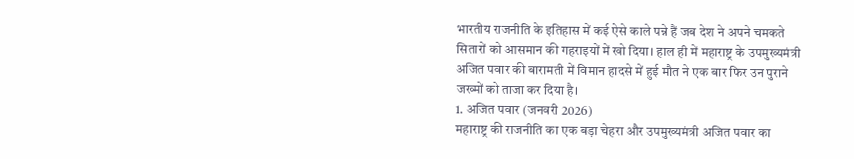भारतीय राजनीति के इतिहास में कई ऐसे काले पन्ने हैं जब देश ने अपने चमकते सितारों को आसमान की गहराइयों में खो दिया। हाल ही में महाराष्ट्र के उपमुख्यमंत्री अजित पवार की बारामती में विमान हादसे में हुई मौत ने एक बार फिर उन पुराने जख्मों को ताजा कर दिया है।
1. अजित पवार (जनवरी 2026)
महाराष्ट्र की राजनीति का एक बड़ा चेहरा और उपमुख्यमंत्री अजित पवार का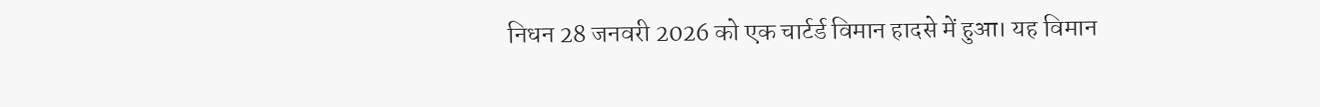निधन 28 जनवरी 2026 को एक चार्टर्ड विमान हादसे में हुआ। यह विमान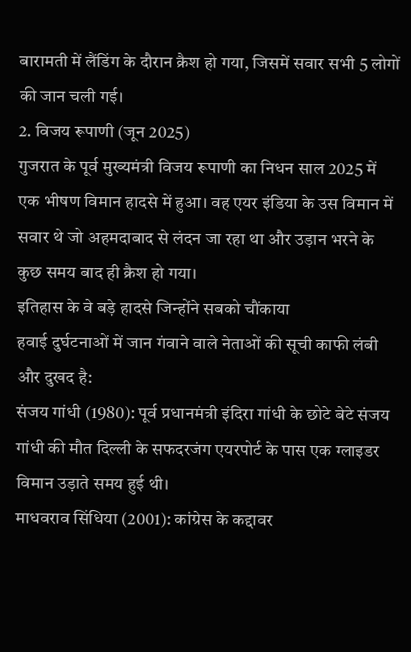बारामती में लैंडिंग के दौरान क्रैश हो गया, जिसमें सवार सभी 5 लोगों की जान चली गई।
2. विजय रूपाणी (जून 2025)
गुजरात के पूर्व मुख्यमंत्री विजय रूपाणी का निधन साल 2025 में एक भीषण विमान हादसे में हुआ। वह एयर इंडिया के उस विमान में सवार थे जो अहमदाबाद से लंदन जा रहा था और उड़ान भरने के कुछ समय बाद ही क्रैश हो गया।
इतिहास के वे बड़े हादसे जिन्होंने सबको चौंकाया
हवाई दुर्घटनाओं में जान गंवाने वाले नेताओं की सूची काफी लंबी और दुखद है:
संजय गांधी (1980): पूर्व प्रधानमंत्री इंदिरा गांधी के छोटे बेटे संजय गांधी की मौत दिल्ली के सफदरजंग एयरपोर्ट के पास एक ग्लाइडर विमान उड़ाते समय हुई थी।
माधवराव सिंधिया (2001): कांग्रेस के कद्दावर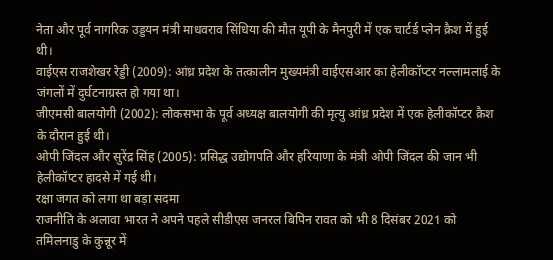नेता और पूर्व नागरिक उड्डयन मंत्री माधवराव सिंधिया की मौत यूपी के मैनपुरी में एक चार्टर्ड प्लेन क्रैश में हुई थी।
वाईएस राजशेखर रेड्डी (2009): आंध्र प्रदेश के तत्कालीन मुख्यमंत्री वाईएसआर का हेलीकॉप्टर नल्लामलाई के जंगलों में दुर्घटनाग्रस्त हो गया था।
जीएमसी बालयोगी (2002): लोकसभा के पूर्व अध्यक्ष बालयोगी की मृत्यु आंध्र प्रदेश में एक हेलीकॉप्टर क्रैश के दौरान हुई थी।
ओपी जिंदल और सुरेंद्र सिंह (2005): प्रसिद्ध उद्योगपति और हरियाणा के मंत्री ओपी जिंदल की जान भी हेलीकॉप्टर हादसे में गई थी।
रक्षा जगत को लगा था बड़ा सदमा
राजनीति के अलावा भारत ने अपने पहले सीडीएस जनरल बिपिन रावत को भी 8 दिसंबर 2021 को तमिलनाडु के कुन्नूर में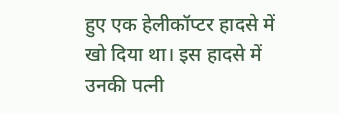हुए एक हेलीकॉप्टर हादसे में खो दिया था। इस हादसे में उनकी पत्नी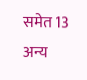समेत 13 अन्य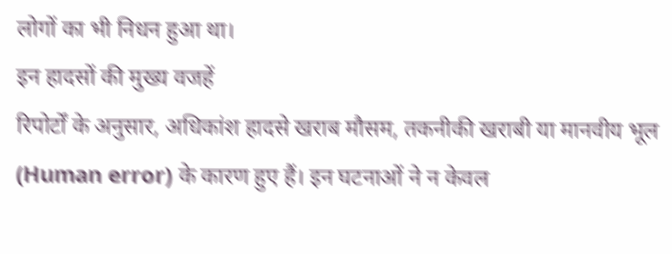लोगों का भी निधन हुआ था।
इन हादसों की मुख्य वजहें
रिपोर्टों के अनुसार, अधिकांश हादसे खराब मौसम, तकनीकी खराबी या मानवीय भूल (Human error) के कारण हुए हैं। इन घटनाओं ने न केवल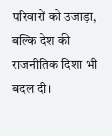परिवारों को उजाड़ा, बल्कि देश की राजनीतिक दिशा भी बदल दी।